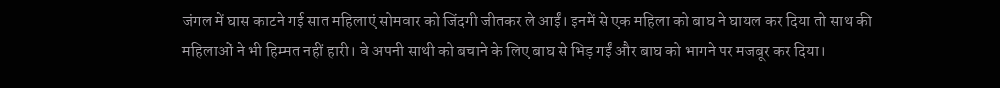जंगल में घास काटने गई सात महिलाएं सोमवार को जिंदगी जीतकर ले आईं। इनमें से एक महिला को बाघ ने घायल कर दिया तो साथ की महिलाओं ने भी हिम्मत नहीं हारी। वे अपनी साथी को बचाने के लिए बाघ से भिड़ गईं और बाघ को भागने पर मजबूर कर दिया।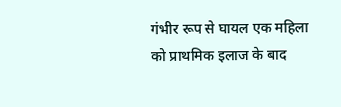गंभीर रूप से घायल एक महिला को प्राथमिक इलाज के बाद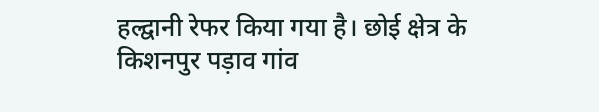हल्द्वानी रेफर किया गया है। छोई क्षेत्र के किशनपुर पड़ाव गांव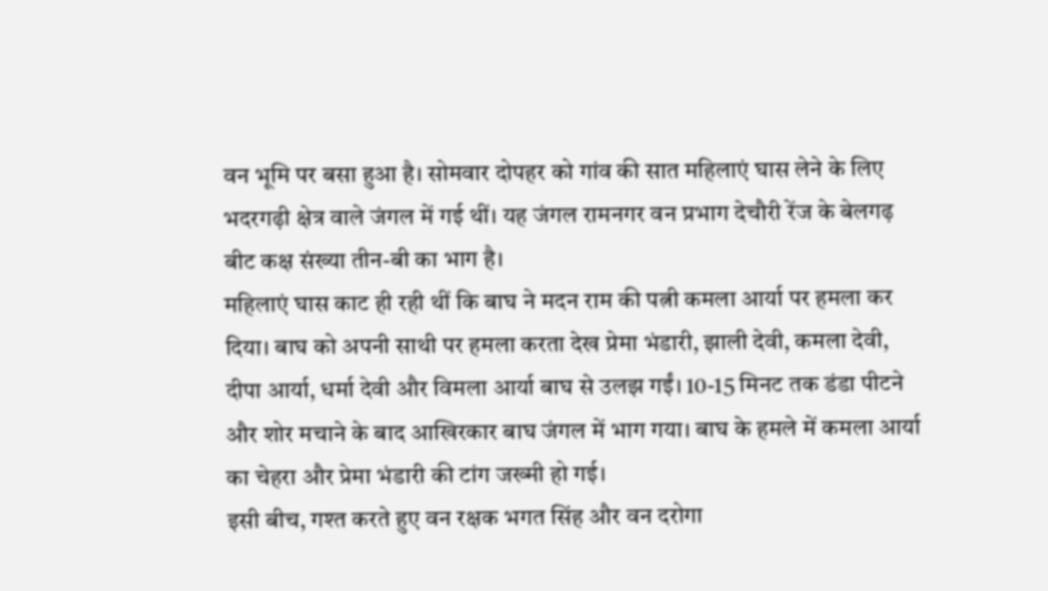वन भूमि पर बसा हुआ है। सोमवार दोपहर को गांव की सात महिलाएं घास लेने के लिए भदरगढ़ी क्षेत्र वाले जंगल में गई थीं। यह जंगल रामनगर वन प्रभाग देचौरी रेंज के बेलगढ़ बीट कक्ष संख्या तीन-बी का भाग है।
महिलाएं घास काट ही रही थीं कि बाघ ने मदन राम की पत्नी कमला आर्या पर हमला कर दिया। बाघ को अपनी साथी पर हमला करता देख प्रेमा भंडारी, झाली देवी, कमला देवी, दीपा आर्या, धर्मा देवी और विमला आर्या बाघ से उलझ गईं। 10-15 मिनट तक डंडा पीटने और शोर मचाने के बाद आखिरकार बाघ जंगल में भाग गया। बाघ के हमले में कमला आर्या का चेहरा और प्रेमा भंडारी की टांग जख्मी हो गई।
इसी बीच, गश्त करते हुए वन रक्षक भगत सिंह और वन दरोगा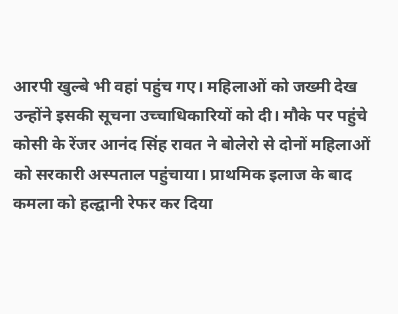आरपी खुल्बे भी वहां पहुंच गए। महिलाओं को जख्मी देख उन्होंने इसकी सूचना उच्चाधिकारियों को दी। मौके पर पहुंचे कोसी के रेंजर आनंद सिंह रावत ने बोलेरो से दोनों महिलाओं को सरकारी अस्पताल पहुंचाया। प्राथमिक इलाज के बाद कमला को हल्द्वानी रेफर कर दिया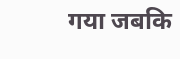गया जबकि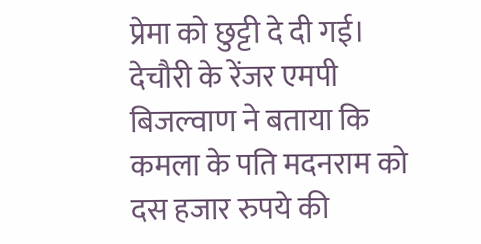प्रेमा को छुट्टी दे दी गई। देचौरी के रेंजर एमपी बिजल्वाण ने बताया कि कमला के पति मदनराम को दस हजार रुपये की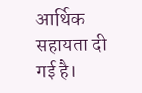आर्थिक सहायता दी गई है।